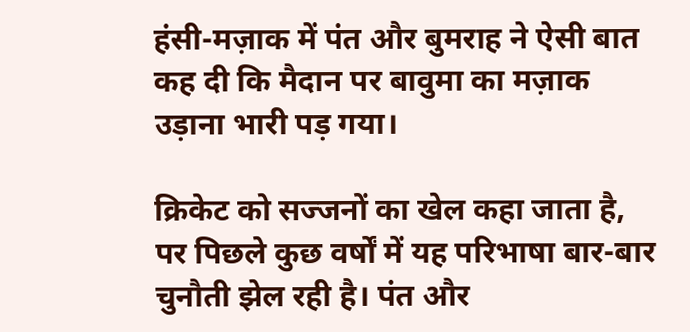हंसी-मज़ाक में पंत और बुमराह ने ऐसी बात कह दी कि मैदान पर बावुमा का मज़ाक उड़ाना भारी पड़ गया।

क्रिकेट को सज्जनों का खेल कहा जाता है, पर पिछले कुछ वर्षों में यह परिभाषा बार-बार चुनौती झेल रही है। पंत और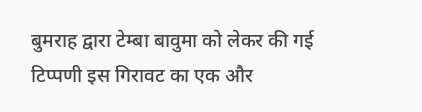बुमराह द्वारा टेम्बा बावुमा को लेकर की गई टिप्पणी इस गिरावट का एक और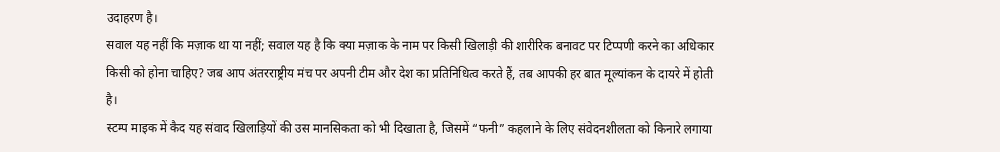उदाहरण है।
सवाल यह नहीं कि मज़ाक था या नहीं; सवाल यह है कि क्या मज़ाक के नाम पर किसी खिलाड़ी की शारीरिक बनावट पर टिप्पणी करने का अधिकार किसी को होना चाहिए? जब आप अंतरराष्ट्रीय मंच पर अपनी टीम और देश का प्रतिनिधित्व करते हैं, तब आपकी हर बात मूल्यांकन के दायरे में होती है।
स्टम्प माइक में कैद यह संवाद खिलाड़ियों की उस मानसिकता को भी दिखाता है, जिसमें “फनी” कहलाने के लिए संवेदनशीलता को किनारे लगाया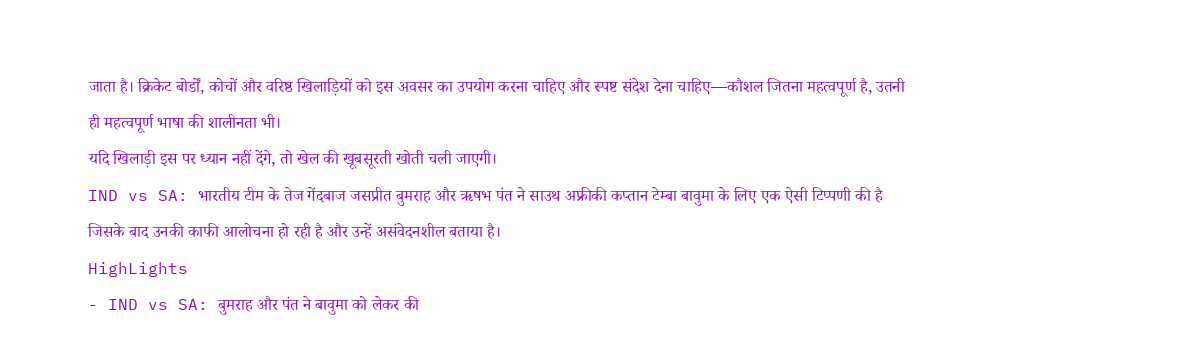जाता है। क्रिकेट बोर्डों, कोचों और वरिष्ठ खिलाड़ियों को इस अवसर का उपयोग करना चाहिए और स्पष्ट संदेश देना चाहिए—कौशल जितना महत्वपूर्ण है, उतनी ही महत्वपूर्ण भाषा की शालीनता भी।
यदि खिलाड़ी इस पर ध्यान नहीं देंगे, तो खेल की खूबसूरती खोती चली जाएगी।
IND vs SA: भारतीय टीम के तेज गेंदबाज जसप्रीत बुमराह और ऋषभ पंत ने साउथ अफ्रीकी कप्तान टेम्बा बावुमा के लिए एक ऐसी टिप्पणी की है जिसके बाद उनकी काफी आलोचना हो रही है और उन्हें असंवेदनशील बताया है।
HighLights
- IND vs SA: बुमराह और पंत ने बावुमा को लेकर की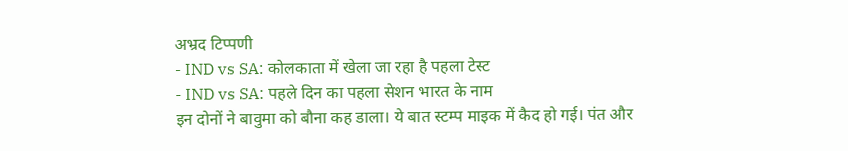अभ्रद टिप्पणी
- IND vs SA: कोलकाता में खेला जा रहा है पहला टेस्ट
- IND vs SA: पहले दिन का पहला सेशन भारत के नाम
इन दोनों ने बावुमा को बौना कह डाला। ये बात स्टम्प माइक में कैद हो गई। पंत और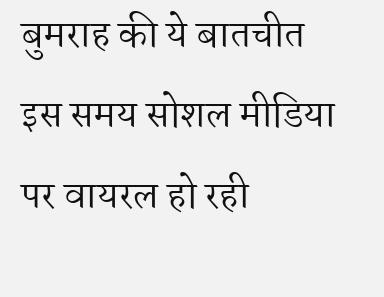बुमराह की ये बातचीत इस समय सोशल मीडिया पर वायरल हो रही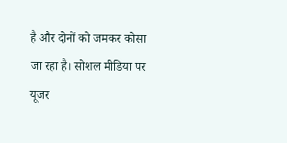है और दोनों को जमकर कोसा जा रहा है। सोशल मीडिया पर यूजर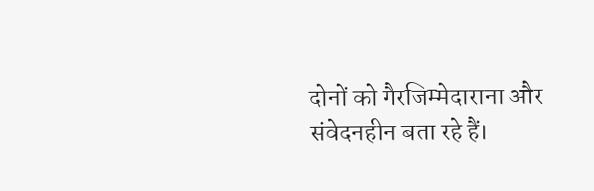दोनों को गैरजिम्मेदाराना और संवेदनहीन बता रहे हैं।